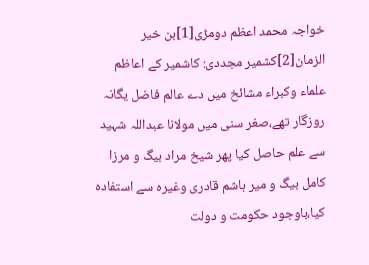خواجہ محمد اعظم دومڑی[1]بن خیر الزمان[2]کشمیر مجددی: کاشمیر کے اعاظم علماء وکبراء مشائخ میں دے عالم فاضل یگانہ روزگار تھے،صغر سنی میں مولانا عبداللہ شہید سے علم حاصل کیا پھر شیخ مراد بیگ و مرزا کامل بیگ و میر ہاشم قادری وغیرہ سے استفادہ کیا،باوجود حکومت و دولت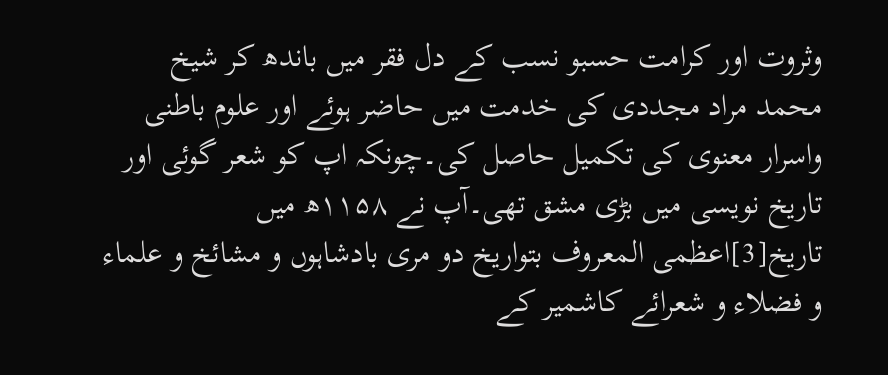وثروت اور کرامت حسبو نسب کے دل فقر میں باندھ کر شیخ محمد مراد مجددی کی خدمت میں حاضر ہوئے اور علوم باطنی واسرار معنوی کی تکمیل حاصل کی۔چونکہ اپ کو شعر گوئی اور تاریخ نویسی میں بڑی مشق تھی۔آپ نے ۱۱۵۸ھ میں تاریخ[3]اعظمی المعروف بتواریخ دو مری بادشاہوں و مشائخ و علماء و فضلاء و شعرائے کاشمیر کے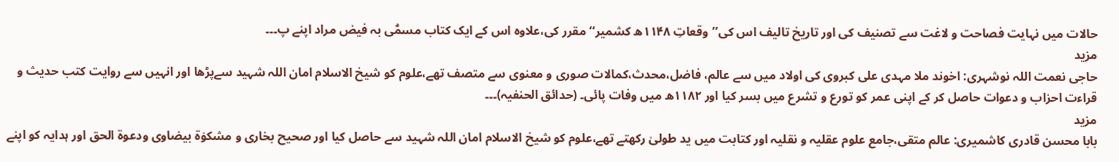حالات میں نہایت فصاحت و لاغت سے تصنیف کی اور تاریخ تالیف اس کی’’وقعاتِ ۱۱۴۸ھ کشمیر‘‘ مقرر کی،علاوہ اس کے ایک کتاب مسمّٰی بہ فیض مراد اپنے پ۔۔۔
مزید
حاجی نعمت اللہ نوشہری: اخوند ملا مہدی علی کبروی کی اولاد میں سے عالم، فاضل،محدث،کمالات صوری و معنوی سے متصف تھے،علوم کو شیخ الاسلام امان اللہ شہید سےپڑھا اور انہیں سے روایت کتب حدیث و قراءت احزاب و دعوات حاصل کر کے اپنی عمر کو تورع و تشرع میں بسر کیا اور ۱۱۸۲ھ میں وفات پائی۔ (حدائق الحنفیہ)۔۔۔
مزید
بابا محسن قادری کاشمیری: عالم متقی،جامع علوم عقلیہ و نقلیہ اور کتابت میں ید طولیٰ رکھتے تھے،علوم کو شیخ الاسلام امان اللہ شہید سے حاصل کیا اور صحیح بخاری و مشکوٰۃ بیضاوی ودعوۃ الحق اور ہدایہ کو اپنے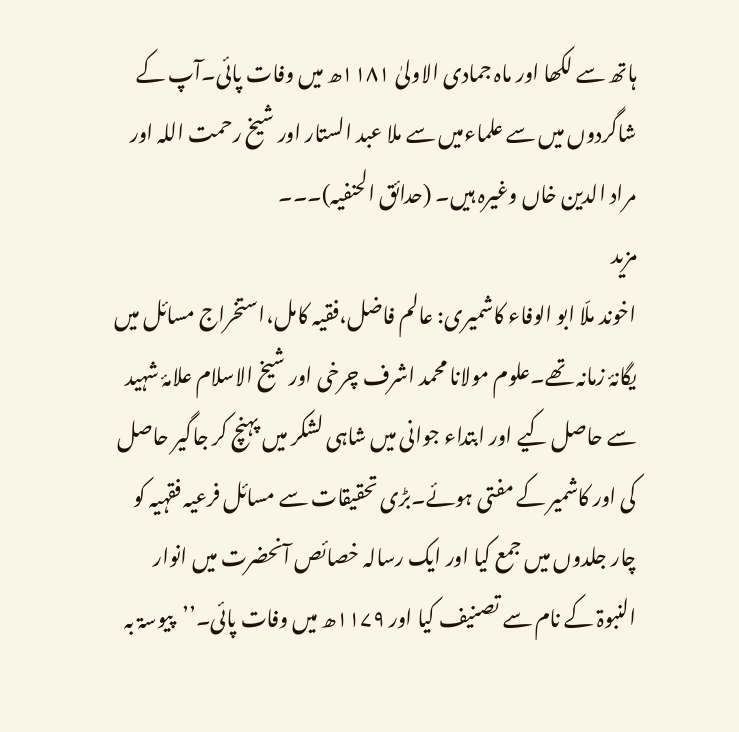ہاتھ سے لکھا اور ماہ جمادی الاولیٰ ۱۱۸۱ھ میں وفات پائی۔آپ کے شاگردوں میں سے علماءمیں سے ملا عبد الستار اور شیخ رحمت اللہ اور مراد الدین خاں وغیرہ ہیں۔ (حدائق الحنفیہ)۔۔۔
مزید
اخوند ملّا ابو الوفاء کاشمیری: عالم فاضل،فقیہ کامل،استخراج مسائل میں یگانۂ زمانہ تھے۔علوم مولانا محمد اشرف چرخی اور شیخ الاسلام علامۂ شہید سے حاصل کیے اور ابتداء جوانی میں شاہی لشکر میں پہنچ کر جاگیر حاصل کی اور کاشمیر کے مفتی ہوئے۔بڑی تحقیقات سے مسائل فرعیہ فقہیہ کو چار جلدوں میں جمع کیا اور ایک رسالہ خصائص آنحضرت میں انوار النبوۃ کے نام سے تصنیف کیا اور ۱۱۷۹ھ میں وفات پائی۔’’پیوسۃ بہ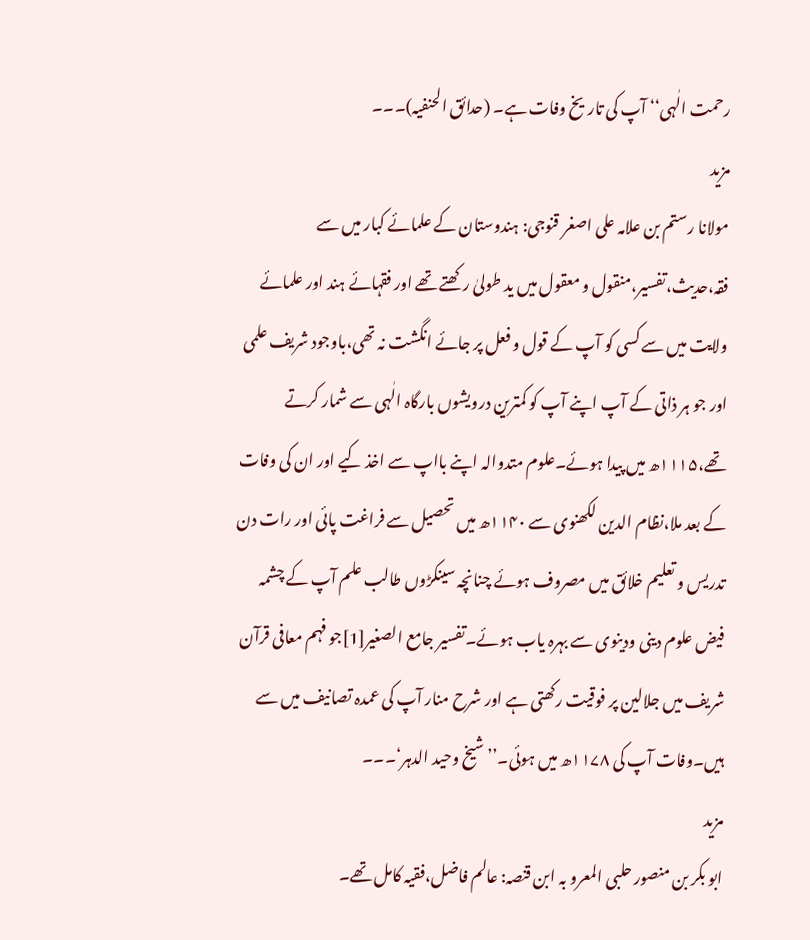رحمت الٰہی‘‘ آپ کی تاریخ وفات ہے۔ (حدائق الحنفیہ)۔۔۔
مزید
مولانا رستم بن علامہ علی اصغر قنوجی: ہندوستان کے علمائے کبار میں سے فقہ،حدیث،تفسیر،منقول و معقول میں ید طولیٰ رکھتے تھے اور فقہائے ہند اور علمائے ولایت میں سے کسی کو آپ کے قول و فعل پر جائے انگشت نہ تھی،باوجود شریف علمی اور جو ہر ذاتی کے آپ اپنے آپ کو کمترین درویشوں بارگاہ الٰہی سے شمار کرتے تھے،۱۱۱۵ھ میں پیدا ہوئے۔علوم متدوالہ اپنے بااپ سے اخذ کیے اور ان کی وفات کے بعد ملا،نظام الدین لکھنوی سے ۱۱۴۰ھ میں تحصیل سے فراغت پائی اور رات دن تدریس و تعلیم خلائق میں مصروف ہوئے چنانچہ سینکڑوں طالب علم آپ کے چشمہ فیض علوم دینی ودینوی سے بہرہ یاب ہوئے۔تفسیر جامع الصغیر[1]جو فہم معافی قرآن شریف میں جلالین پر فوقیت رکھتی ہے اور شرح منار آپ کی عمدہ تصانیف میں سے ہیں۔وفات آپ کی ۱۱۷۸ھ میں ہوئی۔’’شیخ وحید الدہر‘۔۔۔
مزید
ابو بکر بن منصور حلبی المعرو بہ ابن قنصہ: عالم فاضل،فقیہ کامل تھے۔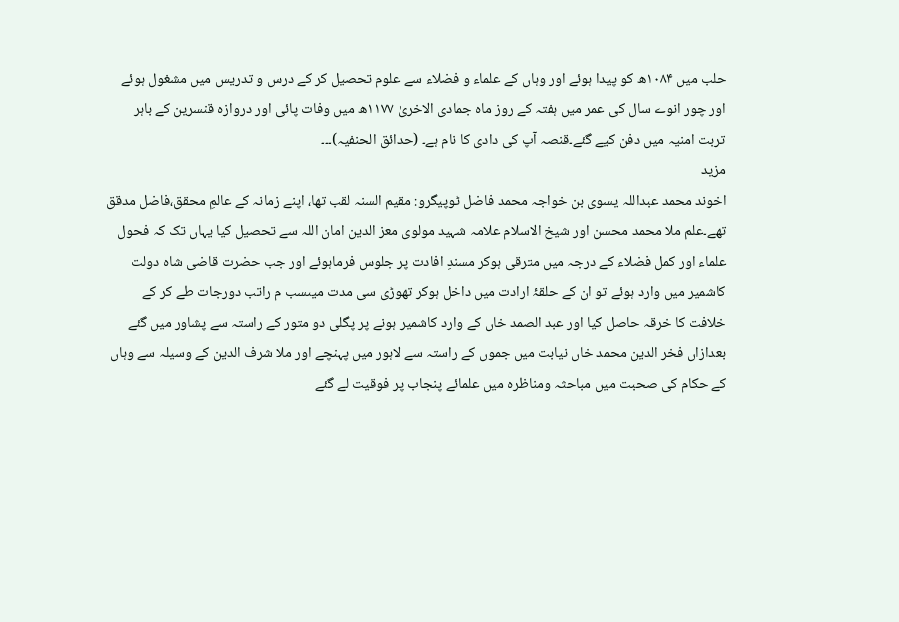حلب میں ۱۰۸۴ھ کو پیدا ہوئے اور وہاں کے علماء و فضلاء سے علوم تحصیل کر کے درس و تدریس میں مشغول ہوئے اور چور انوے سال کی عمر میں ہفتہ کے روز ماہ جمادی الاخریٰ ۱۱۷۷ھ میں وفات پائی اور دروازہ قنسرین کے باہر تربت امنیہ میں دفن کیے گئے۔قنصہ آپ کی دادی کا نام ہے۔ (حدائق الحنفیہ)۔۔۔
مزید
اخوند محمد عبداللہ یسوی بن خواجہ محمد فاضل ٹوپیگرو: مقیم السنہ لقب تھا، اپنے زمانہ کے عالمِ محقق،فاضل مدقق تھے۔علم ملا محمد محسن اور شیخ الاسلام علامہ شہید مولوی معز الدین امان اللہ سے تحصیل کیا یہاں تک کہ فحول علماء اور کمل فضلاء کے درجہ میں مترقی ہوکر مسندِ افادت پر جلوس فرماہوئے اور جب حضرت قاضی شاہ دولت کاشمیر میں وارد ہوئے تو ان کے حلقۂ ارادت میں داخل ہوکر تھوڑی سی مدت میںسب م راتب دورجات طے کر کے خلافت کا خرقہ حاصل کیا اور عبد الصمد خاں کے وارد کاشمیر ہونے پر پگلی دو متور کے راستہ سے پشاور میں گئے بعدازاں فخر الدین محمد خاں نیابت میں جموں کے راستہ سے لاہور میں پہنچے اور ملا شرف الدین کے وسیلہ سے وہاں کے حکام کی صحبت میں مباحثہ ومناظرہ میں علمائے پنجاب پر فوقیت لے گئے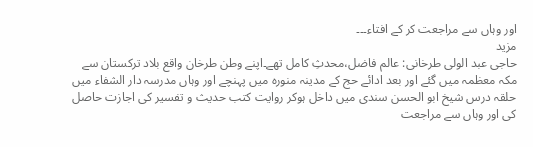اور وہاں سے مراجعت کر کے افتاء۔۔۔
مزید
حاجی عبد الولی طرخانی: عالم فاضل،محدثِ کامل تھے۔اپنے وطن طرخان واقع بلاد ترکستان سے مکہ معظمہ میں گئے اور بعد ادائے حج کے مدینہ منورہ میں پہنچے اور وہاں مدرسہ دار الشفاء میں حلقہ درس شیخ ابو الحسن سندی میں داخل ہوکر روایت کتب حدیث و تفسیر کی اجازت حاصل کی اور وہاں سے مراجعت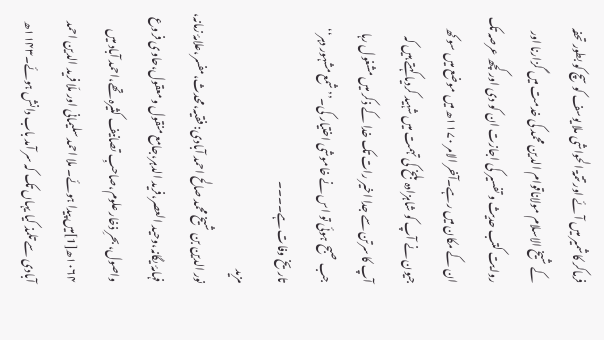فرماکر کاشمیر میں آئے اور تتمۃ الحواشی ملا یوسف کو سچ کو بطور تحفہ کے شیخ الاسلام مولاناقوام الدین محمد کی خدمت میں گزارنا اور روایت کتب حدیث و تفسیر کی اجازت ان کو دی اور کچھ عرصہ تک ان کے مکان میں رہے۔آخر الامر ۱۱۷۰ھ میں موضع میں سو کھ جیون نے آپ کو شاہزادہ بلخ کی تہمت میں شہید کردیا کہتے ہیں کہ آپ کا سرتن سے جدا اخیر رات تک خدا کے ذکر میں مشغول رہا جب صبح ہوئی تو اس نے خاموشی اختیار کی۔’’شمع مشہور دہر‘‘ تاریخ وفات ہے۔۔۔۔
مزید
نور الدین بن شیخ محمد صالح احمد آبادی: فقیہ،محدث،مفسر،علامۂ زمانہ، فہامۂ یگانہ،وحید العصر،فرید الدہر،جامع منقول ومعقول،حاوی فروع واصول، بحرِ ذخار علوم،صاحبِ تصانیف کثیرہ تھے،احمد آباد میں ۱۰۶۴ھ[1]میں پیدا ہوئے۔ ملا احمد سلیمانی اور ملّا فرید الدین احمد آبادی سے تلمذ کیا یہاں تک کہ سر آمد باب دانش ہوئے۔۱۱۴۳ھ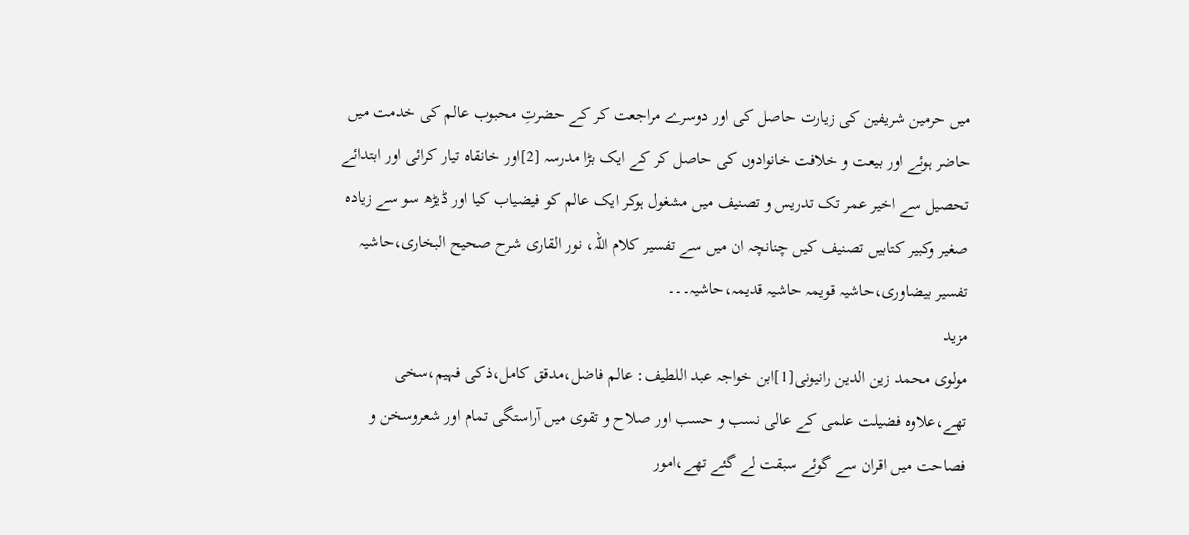میں حرمین شریفین کی زیارت حاصل کی اور دوسرے مراجعت کر کے حضرتِ محبوب عالم کی خدمت میں حاضر ہوئے اور بیعت و خلافت خانوادوں کی حاصل کر کے ایک بڑا مدرسہ [2]اور خانقاہ تیار کرائی اور ابتدائے تحصیل سے اخیر عمر تک تدریس و تصنیف میں مشغول ہوکر ایک عالم کو فیضیاب کیا اور ڈیڑھ سو سے زیادہ صغیر وکبیر کتابیں تصنیف کیں چنانچہ ان میں سے تفسیر کلام اللہ، نور القاری شرح صحیح البخاری،حاشیہ تفسیر بیضاوری،حاشیہ قویمہ حاشیہ قدیمہ،حاشیہ۔۔۔
مزید
مولوی محمد زین الدین رانیونی[1]ابن خواجہ عبد اللطیف: عالم فاضل،مدقق کامل،ذکی فہیم،سخی تھے،علاوہ فضیلت علمی کے عالی نسب و حسب اور صلاح و تقوی میں آراستگی تمام اور شعروسخن و فصاحت میں اقران سے گوئے سبقت لے گئے تھے،امور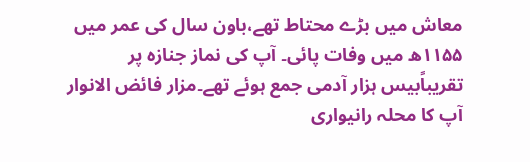معاش میں بڑے محتاط تھے،باون سال کی عمر میں ۱۱۵۵ھ میں وفات پائی۔ آپ کی نماز جنازہ پر تقریباًبیس ہزار آدمی جمع ہوئے تھے۔مزار فائض الانوار آپ کا محلہ رانیواری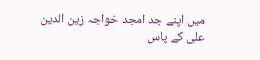میں اپنے جد امجد خواجہ زین الدین علی کے پاس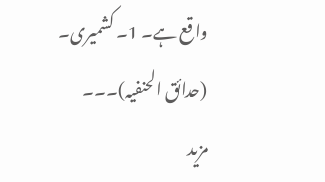واقع ہے۔ 1۔ کشمیری۔ (حدائق الحنفیہ)۔۔۔
مزید